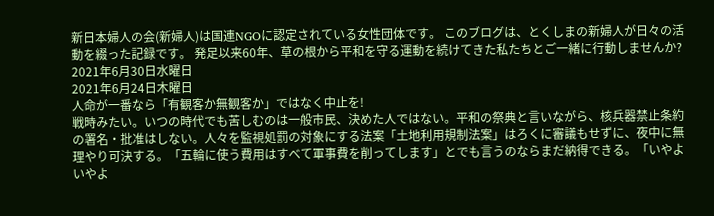新日本婦人の会(新婦人)は国連NGOに認定されている女性団体です。 このブログは、とくしまの新婦人が日々の活動を綴った記録です。 発足以来60年、草の根から平和を守る運動を続けてきた私たちとご一緒に行動しませんか?
2021年6月30日水曜日
2021年6月24日木曜日
人命が一番なら「有観客か無観客か」ではなく中止を!
戦時みたい。いつの時代でも苦しむのは一般市民、決めた人ではない。平和の祭典と言いながら、核兵器禁止条約の署名・批准はしない。人々を監視処罰の対象にする法案「土地利用規制法案」はろくに審議もせずに、夜中に無理やり可決する。「五輪に使う費用はすべて軍事費を削ってします」とでも言うのならまだ納得できる。「いやよいやよ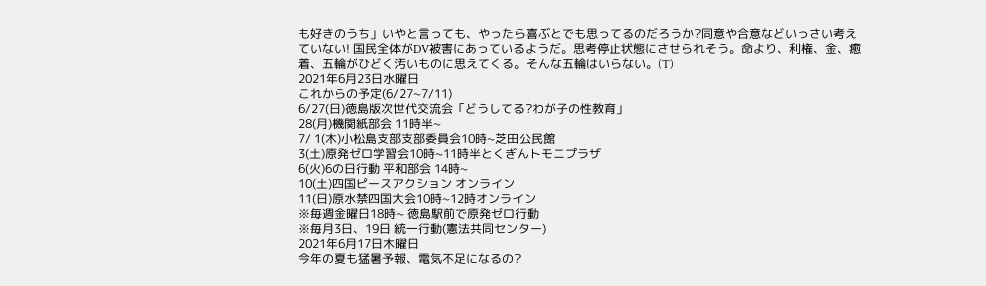も好きのうち」いやと言っても、やったら喜ぶとでも思ってるのだろうか?同意や合意などいっさい考えていない! 国民全体がDV被害にあっているようだ。思考停止状態にさせられそう。命より、利権、金、癒着、五輪がひどく汚いものに思えてくる。そんな五輪はいらない。(T)
2021年6月23日水曜日
これからの予定(6/27~7/11)
6/27(日)徳島版次世代交流会「どうしてる?わが子の性教育」
28(月)機関紙部会 11時半~
7/ 1(木)小松島支部支部委員会10時~芝田公民館
3(土)原発ゼロ学習会10時~11時半とくぎんトモニプラザ
6(火)6の日行動 平和部会 14時~
10(土)四国ピースアクション オンライン
11(日)原水禁四国大会10時~12時オンライン
※毎週金曜日18時~ 徳島駅前で原発ゼロ行動
※毎月3日、19日 統一行動(憲法共同センター)
2021年6月17日木曜日
今年の夏も猛暑予報、電気不足になるの?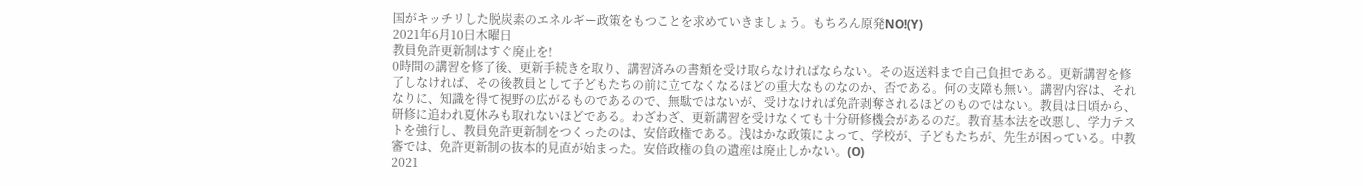国がキッチリした脱炭素のエネルギー政策をもつことを求めていきましょう。もちろん原発NO!(Y)
2021年6月10日木曜日
教員免許更新制はすぐ廃止を!
0時間の講習を修了後、更新手続きを取り、講習済みの書類を受け取らなければならない。その返送料まで自己負担である。更新講習を修了しなければ、その後教員として子どもたちの前に立てなくなるほどの重大なものなのか、否である。何の支障も無い。講習内容は、それなりに、知識を得て視野の広がるものであるので、無駄ではないが、受けなければ免許剥奪されるほどのものではない。教員は日頃から、研修に追われ夏休みも取れないほどである。わざわざ、更新講習を受けなくても十分研修機会があるのだ。教育基本法を改悪し、学力テストを強行し、教員免許更新制をつくったのは、安倍政権である。浅はかな政策によって、学校が、子どもたちが、先生が困っている。中教審では、免許更新制の抜本的見直が始まった。安倍政権の負の遺産は廃止しかない。(O)
2021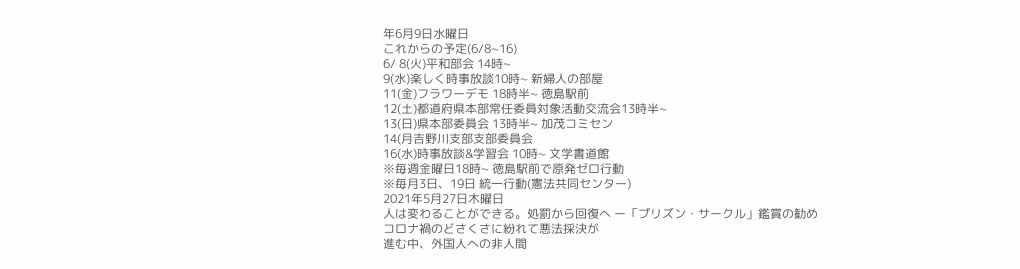年6月9日水曜日
これからの予定(6/8~16)
6/ 8(火)平和部会 14時~
9(水)楽しく時事放談10時~ 新婦人の部屋
11(金)フラワーデモ 18時半~ 徳島駅前
12(土)都道府県本部常任委員対象活動交流会13時半~
13(日)県本部委員会 13時半~ 加茂コミセン
14(月吉野川支部支部委員会
16(水)時事放談&学習会 10時~ 文学書道館
※毎週金曜日18時~ 徳島駅前で原発ゼロ行動
※毎月3日、19日 統一行動(憲法共同センター)
2021年5月27日木曜日
人は変わることができる。処罰から回復へ ー「プリズン・サークル」鑑賞の勧め
コロナ禍のどさくさに紛れて悪法採決が
進む中、外国人への非人間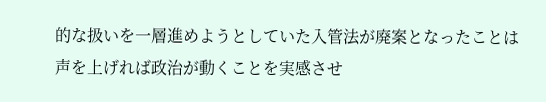的な扱いを一層進めようとしていた入管法が廃案となったことは声を上げれば政治が動くことを実感させ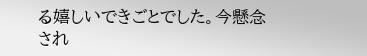る嬉しいできごとでした。今懸念され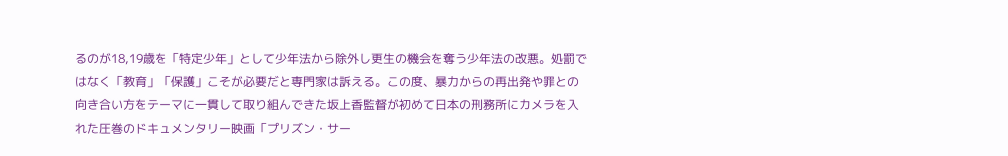るのが18,19歳を「特定少年」として少年法から除外し更生の機会を奪う少年法の改悪。処罰ではなく「教育」「保護」こそが必要だと専門家は訴える。この度、暴力からの再出発や罪との向き合い方をテーマに一貫して取り組んできた坂上香監督が初めて日本の刑務所にカメラを入れた圧巻のドキュメンタリー映画「プリズン・サー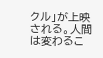クル」が上映される。人間は変わるこ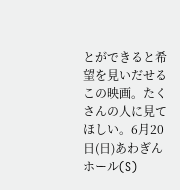とができると希望を見いだせるこの映画。たくさんの人に見てほしい。6月20日(日)あわぎんホール(S)